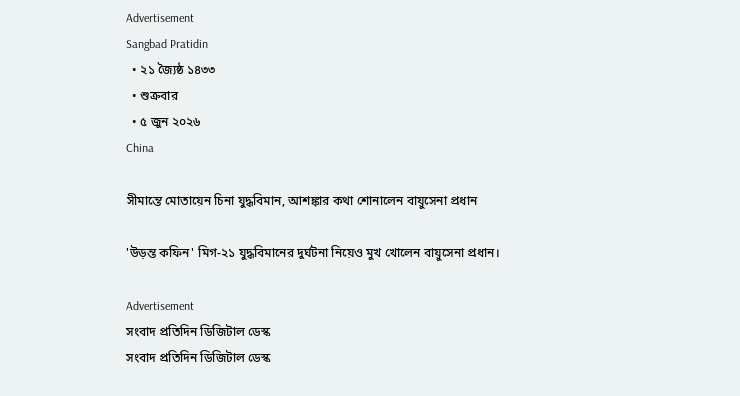Advertisement
Sangbad Pratidin
  • ২১ জ্যৈষ্ঠ ১৪৩৩
  • শুক্রবার
  • ৫ জুন ২০২৬
China

সীমান্তে মোতায়েন চিনা যুদ্ধবিমান, আশঙ্কার কথা শোনালেন বায়ুসেনা প্রধান

'উড়ন্ত কফিন' মিগ-২১ যুদ্ধবিমানের দুর্ঘটনা নিয়েও মুখ খোলেন বায়ুসেনা প্রধান।

Advertisement
সংবাদ প্রতিদিন ডিজিটাল ডেস্ক
সংবাদ প্রতিদিন ডিজিটাল ডেস্ক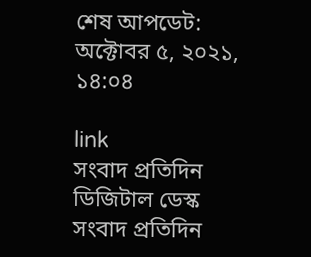শেষ আপডেট: অক্টোবর ৫, ২০২১, ১৪:০৪

link
সংবাদ প্রতিদিন ডিজিটাল ডেস্ক
সংবাদ প্রতিদিন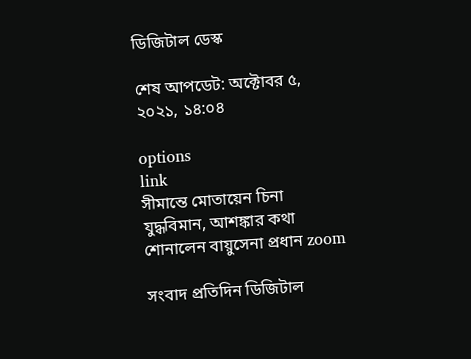ডিজিটাল ডেস্ক

শেষ আপডেট: অক্টোবর ৫, ২০২১, ১৪:০৪

options
link
সীমান্তে মোতায়েন চিনা যুদ্ধবিমান, আশঙ্কার কথা শোনালেন বায়ুসেনা প্রধান zoom

সংবাদ প্রতিদিন ডিজিটাল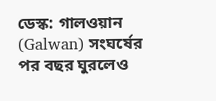ডেস্ক: গালওয়ান (Galwan) সংঘর্ষের পর বছর ঘুরলেও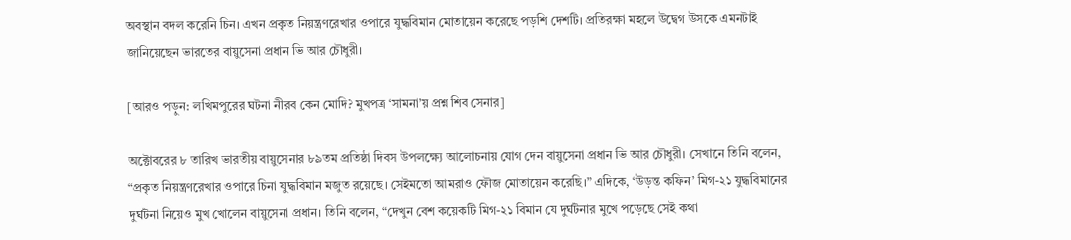অবস্থান বদল করেনি চিন। এখন প্রকৃত নিয়ন্ত্রণরেখার ওপারে যুদ্ধবিমান মোতায়েন করেছে পড়শি দেশটি। প্রতিরক্ষা মহলে উদ্বেগ উসকে এমনটাই জানিয়েছেন ভারতের বায়ুসেনা প্রধান ভি আর চৌধুরী।

[আরও পড়ুন: লখিমপুরের ঘটনা নীরব কেন মোদি? মুখপত্র ‘সামনা’য় প্রশ্ন শিব সেনার]

অক্টোবরের ৮ তারিখ ভারতীয় বায়ুসেনার ৮৯তম প্রতিষ্ঠা দিবস উপলক্ষ্যে আলোচনায় যোগ দেন বায়ুসেনা প্রধান ভি আর চৌধুরী। সেখানে তিনি বলেন, “প্রকৃত নিয়ন্ত্রণরেখার ওপারে চিনা যুদ্ধবিমান মজুত রয়েছে। সেইমতো আমরাও ফৌজ মোতায়েন করেছি।” এদিকে, ‘উড়ন্ত কফিন’ মিগ-২১ যুদ্ধবিমানের দুর্ঘটনা নিয়েও মুখ খোলেন বায়ুসেনা প্রধান। তিনি বলেন, “দেখুন বেশ কয়েকটি মিগ-২১ বিমান যে দুর্ঘটনার মুখে পড়েছে সেই কথা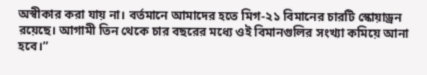অস্বীকার করা যায় না। বর্তমানে আমাদের হতে মিগ-২১ বিমানের চারটি স্কোয়াড্রন রয়েছে। আগামী তিন থেকে চার বছরের মধ্যে ওই বিমানগুলির সংখ্যা কমিয়ে আনা হবে।”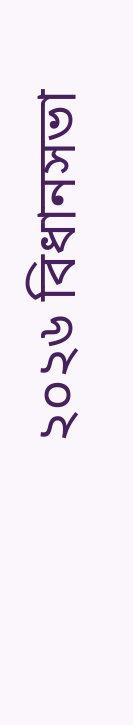২০২৬ বিধানসভা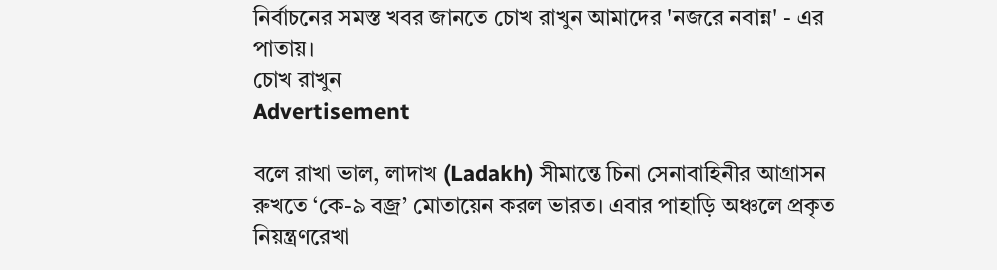নির্বাচনের সমস্ত খবর জানতে চোখ রাখুন আমাদের 'নজরে নবান্ন' - এর পাতায়।
চোখ রাখুন
Advertisement

বলে রাখা ভাল, লাদাখ (Ladakh) সীমান্তে চিনা সেনাবাহিনীর আগ্রাসন রুখতে ‘কে-৯ বজ্র’ মোতায়েন করল ভারত। এবার পাহাড়ি অঞ্চলে প্রকৃত নিয়ন্ত্রণরেখা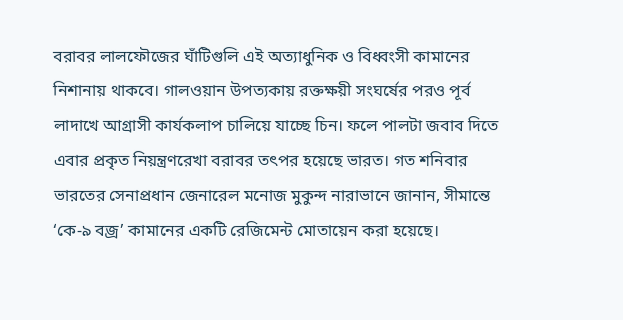বরাবর লালফৌজের ঘাঁটিগুলি এই অত্যাধুনিক ও বিধ্বংসী কামানের নিশানায় থাকবে। গালওয়ান উপত্যকায় রক্তক্ষয়ী সংঘর্ষের পরও পূর্ব লাদাখে আগ্রাসী কার্যকলাপ চালিয়ে যাচ্ছে চিন। ফলে পালটা জবাব দিতে এবার প্রকৃত নিয়ন্ত্রণরেখা বরাবর তৎপর হয়েছে ভারত। গত শনিবার ভারতের সেনাপ্রধান জেনারেল মনোজ মুকুন্দ নারাভানে জানান, সীমান্তে ‘কে-৯ বজ্র’ কামানের একটি রেজিমেন্ট মোতায়েন করা হয়েছে।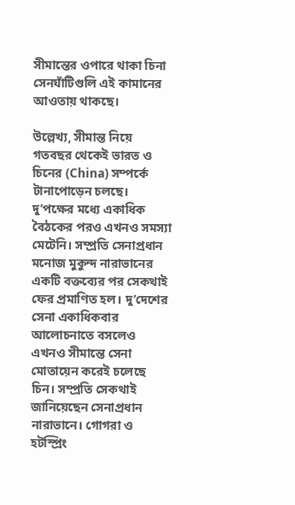সীমান্তের ওপারে থাকা চিনা সেনঘাঁটিগুলি এই কামানের আওতায় থাকছে।

উল্লেখ্য, সীমান্ত নিয়ে গতবছর থেকেই ভারত ও চিনের (China) সম্পর্কে টানাপোড়েন চলছে। দু’পক্ষের মধ্যে একাধিক বৈঠকের পরও এখনও সমস্যা মেটেনি। সম্প্রতি সেনাপ্রধান মনোজ মুকুন্দ নারাভানের একটি বক্তব্যের পর সেকথাই ফের প্রমাণিত হল। দু’দেশের সেনা একাধিকবার আলোচনাতে বসলেও এখনও সীমান্তে সেনা মোতায়েন করেই চলেছে চিন। সম্প্রতি সেকথাই জানিয়েছেন সেনাপ্রধান নারাভানে। গোগরা ও হটস্প্রিং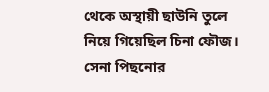থেকে অস্থায়ী ছাউনি তুলে নিয়ে গিয়েছিল চিনা ফৌজ। সেনা পিছনোর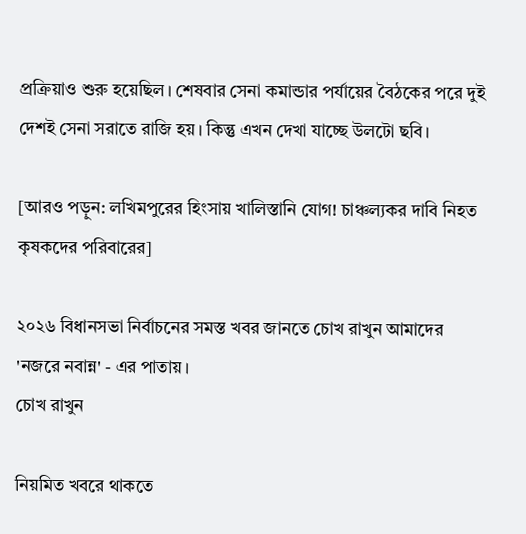প্রক্রিয়াও শুরু হয়েছিল। শেষবার সেনা কমান্ডার পর্যায়ের বৈঠকের পরে দুই দেশই সেনা সরাতে রাজি হয়। কিন্তু এখন দেখা যাচ্ছে উলটো ছবি।

[আরও পড়ুন: লখিমপুরের হিংসায় খালিস্তানি যোগ! চাঞ্চল্যকর দাবি নিহত কৃষকদের পরিবারের]

২০২৬ বিধানসভা নির্বাচনের সমস্ত খবর জানতে চোখ রাখুন আমাদের 'নজরে নবান্ন' - এর পাতায়।
চোখ রাখুন

নিয়মিত খবরে থাকতে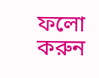ফলো করুন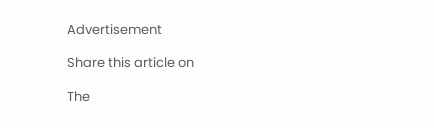Advertisement

Share this article on

The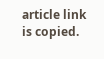article link is copied.